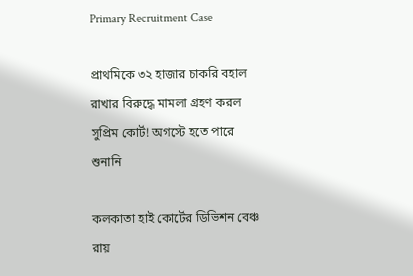Primary Recruitment Case

প্রাথমিকে ৩২ হাজার চাকরি বহাল রাখার বিরুদ্ধে মামলা গ্রহণ করল সুপ্রিম কোর্ট! অগস্টে হতে পারে শুনানি

কলকাতা হাই কোর্টের ডিভিশন বেঞ্চ রায়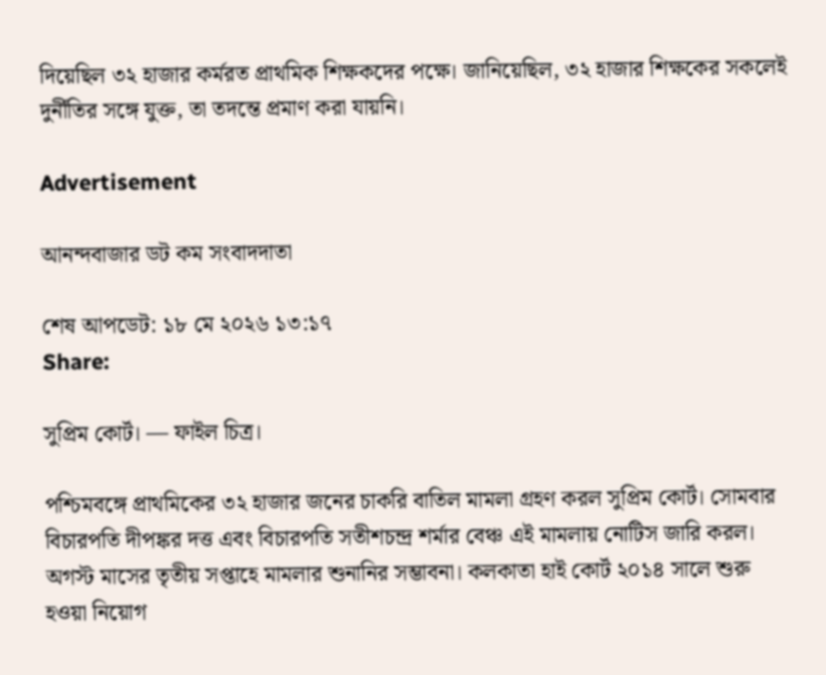দিয়েছিল ৩২ হাজার কর্মরত প্রাথমিক শিক্ষকদের পক্ষে। জানিয়েছিল, ৩২ হাজার শিক্ষকের সকলেই দুর্নীতির সঙ্গে যুক্ত, তা তদন্তে প্রমাণ করা যায়নি।

Advertisement

আনন্দবাজার ডট কম সংবাদদাতা

শেষ আপডেট: ১৮ মে ২০২৬ ১৩:১৭
Share:

সুপ্রিম কোর্ট। — ফাইল চিত্র।

পশ্চিমবঙ্গে প্রাথমিকের ৩২ হাজার জনের চাকরি বাতিল মামলা গ্রহণ করল সুপ্রিম কোর্ট। সোমবার বিচারপতি দীপঙ্কর দত্ত এবং বিচারপতি সতীশচন্দ্র শর্মার বেঞ্চ এই মামলায় নোটিস জারি করল। অগস্ট মাসের তৃতীয় সপ্তাহে মামলার শুনানির সম্ভাবনা। কলকাতা হাই কোর্ট ২০১৪ সালে শুরু হওয়া নিয়োগ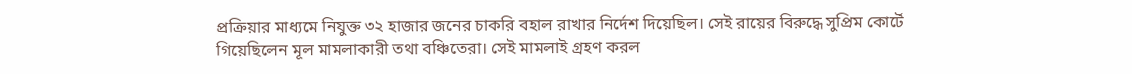প্রক্রিয়ার মাধ্যমে নিযুক্ত ৩২ হাজার জনের চাকরি বহাল রাখার নির্দেশ দিয়েছিল। সেই রায়ের বিরুদ্ধে সুপ্রিম কোর্টে গিয়েছিলেন মূল মামলাকারী তথা বঞ্চিতেরা। সেই মামলাই গ্রহণ করল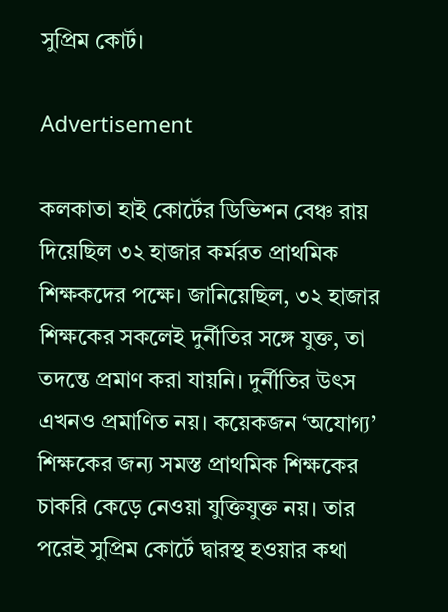সুপ্রিম কোর্ট।

Advertisement

কলকাতা হাই কোর্টের ডিভিশন বেঞ্চ রায় দিয়েছিল ৩২ হাজার কর্মরত প্রাথমিক শিক্ষকদের পক্ষে। জানিয়েছিল, ৩২ হাজার শিক্ষকের সকলেই দুর্নীতির সঙ্গে যুক্ত, তা তদন্তে প্রমাণ করা যায়নি। দুর্নীতির উৎস এখনও প্রমাণিত নয়। কয়েকজন ‘অযোগ্য’ শিক্ষকের জন্য সমস্ত প্রাথমিক শিক্ষকের চাকরি কেড়ে নেওয়া যুক্তিযুক্ত নয়। তার পরেই সুপ্রিম কোর্টে দ্বারস্থ হওয়ার কথা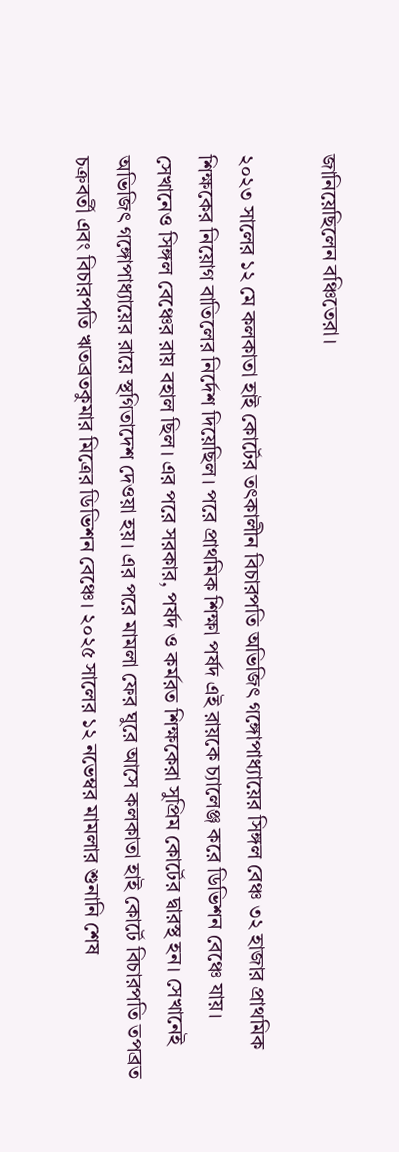জানিয়েছিলেন বঞ্চিতেরা।

২০২৩ সালের ১২ মে কলকাতা হাই কোর্টের তৎকালীন বিচারপতি অভিজিৎ গঙ্গোপাধ্যায়ের সিঙ্গল বেঞ্চ ৩২ হাজার প্রাথমিক শিক্ষকের নিয়োগ বাতিলের নির্দেশ দিয়েছিল। পরে প্রাথমিক শিক্ষা পর্ষদ এই রায়কে চ্যালেঞ্জ করে ডিভিশন বেঞ্চে যায়। সেখানেও সিঙ্গল বেঞ্চের রায় বহাল ছিল। এর পরে সরকার, পর্ষদ ও কর্মরত শিক্ষকেরা সুপ্রিম কোর্টের দ্বারস্থ হন। সেখানেই অভিজিৎ গঙ্গোপাধ্যায়ের রায়ে স্থগিতাদেশ দেওয়া হয়। এর পরে মামলা ফের ঘুরে আসে কলকাতা হাই কোর্টে বিচারপতি তপব্রত চক্রবর্তী এবং বিচারপতি ঋতব্রতকুমার মিত্রের ডিভিশন বেঞ্চে। ২০২৫ সালের ১২ নভেম্বর মামলার শুনানি শেষ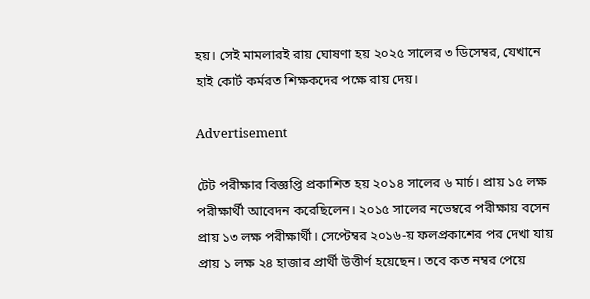হয়। সেই মামলারই রায় ঘোষণা হয় ২০২৫ সালের ৩ ডিসেম্বর, যেখানে হাই কোর্ট কর্মরত শিক্ষকদের পক্ষে রায় দেয়।

Advertisement

টেট পরীক্ষার বিজ্ঞপ্তি প্রকাশিত হয় ২০১৪ সালের ৬ মার্চ। প্রায় ১৫ লক্ষ পরীক্ষার্থী আবেদন করেছিলেন। ২০১৫ সালের নভেম্বরে পরীক্ষায় বসেন প্রায় ১৩ লক্ষ পরীক্ষার্থী। সেপ্টেম্বর ২০১৬-য় ফলপ্রকাশের পর দেখা যায় প্রায় ১ লক্ষ ২৪ হাজার প্রার্থী উত্তীর্ণ হয়েছেন। তবে কত নম্বর পেয়ে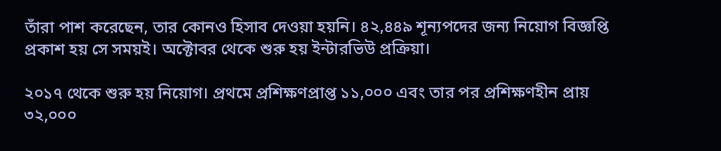তাঁরা পাশ করেছেন, তার কোনও হিসাব দেওয়া হয়নি। ৪২,৪৪৯ শূন্যপদের জন্য নিয়োগ বিজ্ঞপ্তি প্রকাশ হয় সে সময়ই। অক্টোবর থেকে শুরু হয় ইন্টারভিউ প্রক্রিয়া।

২০১৭ থেকে শুরু হয় নিয়োগ। প্রথমে প্রশিক্ষণপ্রাপ্ত ১১,০০০ এবং তার পর প্রশিক্ষণহীন প্রায় ৩২,০০০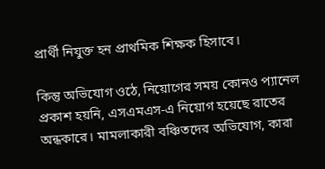প্রার্থী নিযুক্ত হন প্রাথমিক শিক্ষক হিসাবে।

কিন্তু অভিযোগ ওঠে, নিয়োগের সময় কোনও প্যানেল প্রকাশ হয়নি, এসএমএস-এ নিয়োগ হয়েছে রাতের অন্ধকারে। মামলাকারী বঞ্চিতদের অভিযোগ, কারা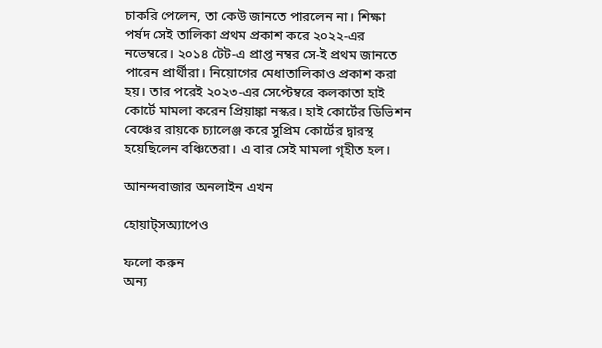চাকরি পেলেন, তা কেউ জানতে পারলেন না। শিক্ষা পর্ষদ সেই তালিকা প্রথম প্রকাশ করে ২০২২-এর নভেম্বরে। ২০১৪ টেট-এ প্রাপ্ত নম্বর সে-ই প্রথম জানতে পারেন প্রার্থীরা। নিয়োগের মেধাতালিকাও প্রকাশ করা হয়। তার পরেই ২০২৩-এর সেপ্টেম্বরে কলকাতা হাই কোর্টে মামলা করেন প্রিয়াঙ্কা নস্কর। হাই কোর্টের ডিভিশন বেঞ্চের রায়কে চ্যালেঞ্জ করে সুপ্রিম কোর্টের দ্বারস্থ হয়েছিলেন বঞ্চিতেরা। এ বার সেই মামলা গৃহীত হল।

আনন্দবাজার অনলাইন এখন

হোয়াট্‌সঅ্যাপেও

ফলো করুন
অন্য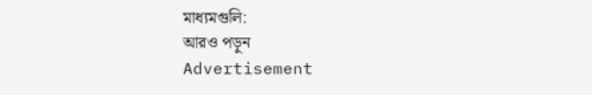মাধ্যমগুলি:
আরও পড়ুন
Advertisement